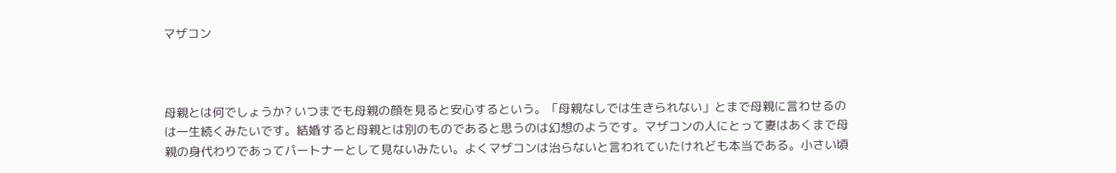マザコン



母親とは何でしょうか? いつまでも母親の顔を見ると安心するという。「母親なしでは生きられない」とまで母親に言わせるのは一生続くみたいです。結婚すると母親とは別のものであると思うのは幻想のようです。マザコンの人にとって妻はあくまで母親の身代わりであってパートナーとして見ないみたい。よくマザコンは治らないと言われていたけれども本当である。小さい頃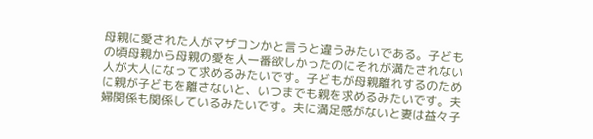母親に愛された人がマザコンかと言うと違うみたいである。子どもの頃母親から母親の愛を人一番欲しかったのにそれが満たされない人が大人になって求めるみたいです。子どもが母親離れするのために親が子どもを離さないと、いつまでも親を求めるみたいです。夫婦関係も関係しているみたいです。夫に満足感がないと妻は益々子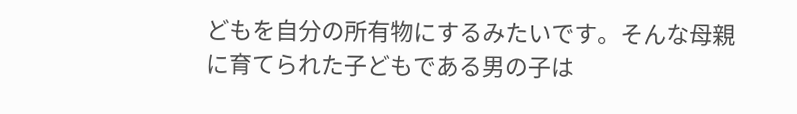どもを自分の所有物にするみたいです。そんな母親に育てられた子どもである男の子は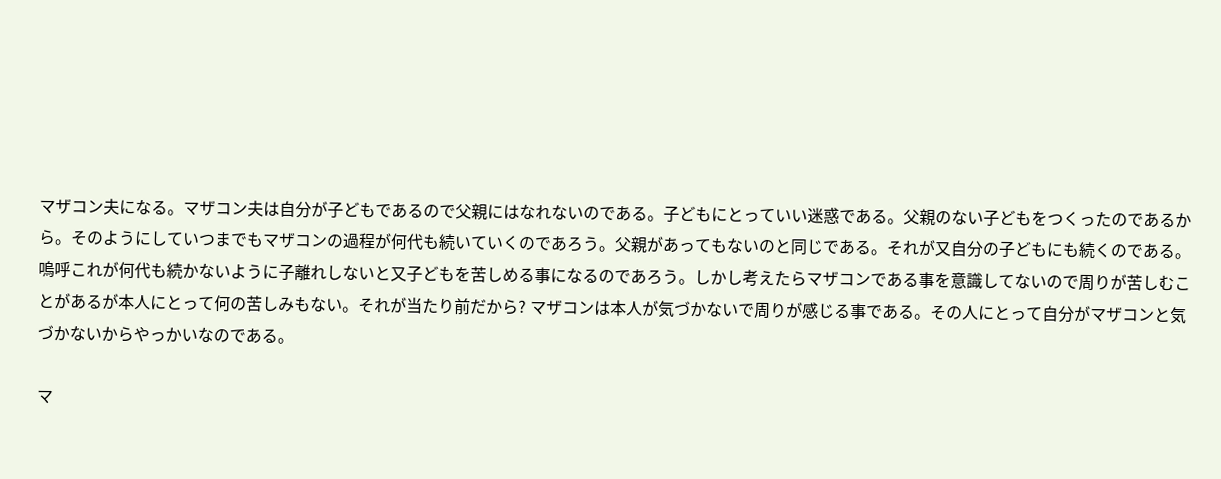マザコン夫になる。マザコン夫は自分が子どもであるので父親にはなれないのである。子どもにとっていい迷惑である。父親のない子どもをつくったのであるから。そのようにしていつまでもマザコンの過程が何代も続いていくのであろう。父親があってもないのと同じである。それが又自分の子どもにも続くのである。嗚呼これが何代も続かないように子離れしないと又子どもを苦しめる事になるのであろう。しかし考えたらマザコンである事を意識してないので周りが苦しむことがあるが本人にとって何の苦しみもない。それが当たり前だから? マザコンは本人が気づかないで周りが感じる事である。その人にとって自分がマザコンと気づかないからやっかいなのである。

マ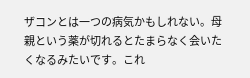ザコンとは一つの病気かもしれない。母親という薬が切れるとたまらなく会いたくなるみたいです。これ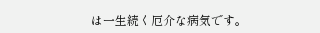は一生続く厄介な病気です。